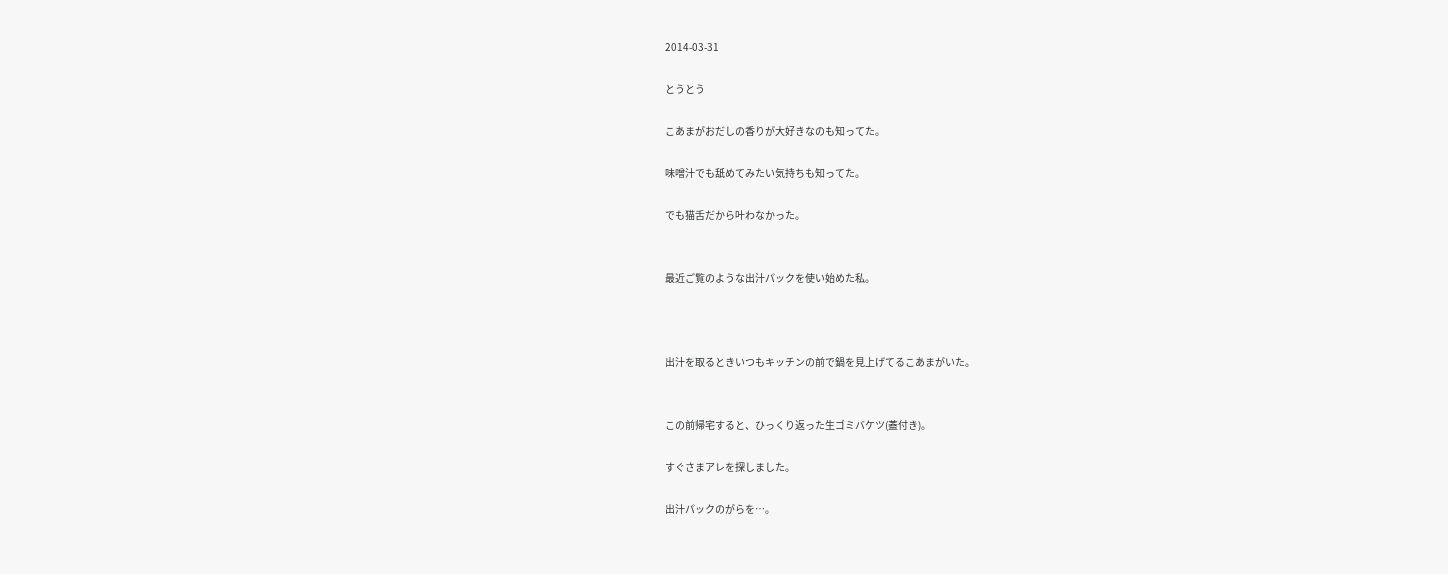2014-03-31

とうとう

こあまがおだしの香りが大好きなのも知ってた。

味噌汁でも舐めてみたい気持ちも知ってた。

でも猫舌だから叶わなかった。


最近ご覧のような出汁パックを使い始めた私。



出汁を取るときいつもキッチンの前で鍋を見上げてるこあまがいた。


この前帰宅すると、ひっくり返った生ゴミバケツ(蓋付き)。

すぐさまアレを探しました。

出汁パックのがらを…。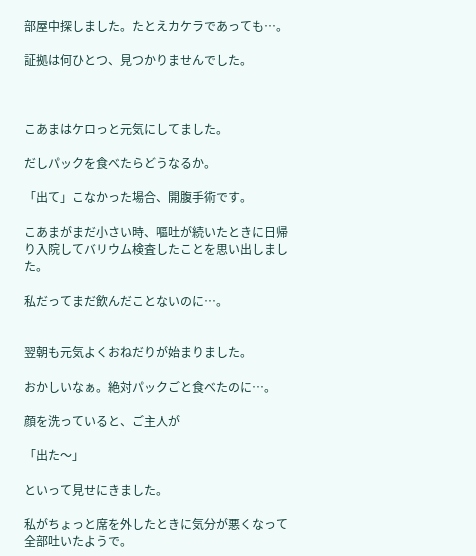部屋中探しました。たとえカケラであっても…。

証拠は何ひとつ、見つかりませんでした。



こあまはケロっと元気にしてました。

だしパックを食べたらどうなるか。

「出て」こなかった場合、開腹手術です。

こあまがまだ小さい時、嘔吐が続いたときに日帰り入院してバリウム検査したことを思い出しました。

私だってまだ飲んだことないのに…。


翌朝も元気よくおねだりが始まりました。

おかしいなぁ。絶対パックごと食べたのに…。

顔を洗っていると、ご主人が

「出た〜」

といって見せにきました。

私がちょっと席を外したときに気分が悪くなって全部吐いたようで。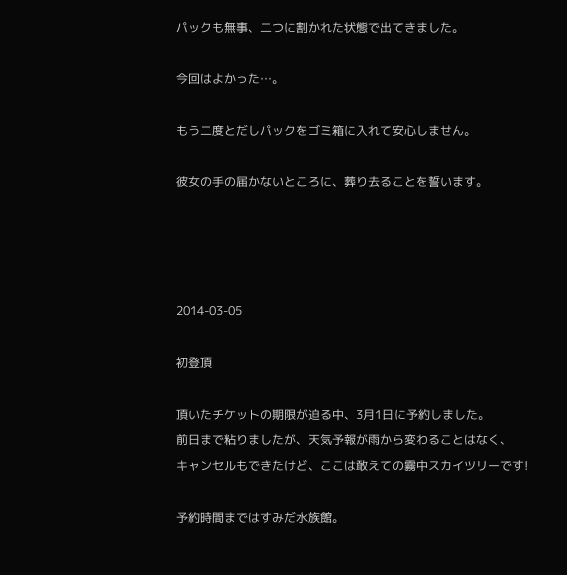パックも無事、二つに割かれた状態で出てきました。

今回はよかった…。

もう二度とだしパックをゴミ箱に入れて安心しません。

彼女の手の届かないところに、葬り去ることを誓います。




2014-03-05

初登頂

頂いたチケットの期限が迫る中、3月1日に予約しました。
前日まで粘りましたが、天気予報が雨から変わることはなく、
キャンセルもできたけど、ここは敢えての霧中スカイツリーです!

予約時間まではすみだ水族館。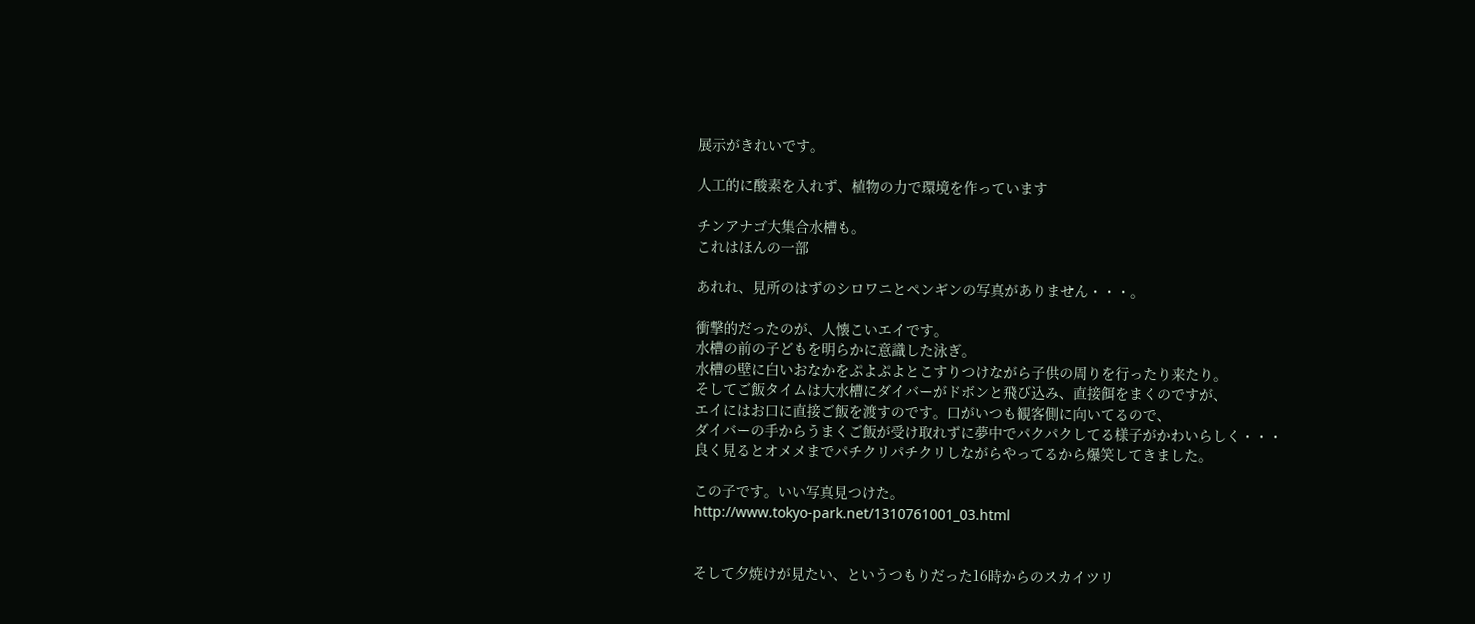展示がきれいです。

人工的に酸素を入れず、植物の力で環境を作っています

チンアナゴ大集合水槽も。
これはほんの一部

あれれ、見所のはずのシロワニとペンギンの写真がありません・・・。

衝撃的だったのが、人懐こいエイです。
水槽の前の子どもを明らかに意識した泳ぎ。
水槽の壁に白いおなかをぷよぷよとこすりつけながら子供の周りを行ったり来たり。
そしてご飯タイムは大水槽にダイバーがドボンと飛び込み、直接餌をまくのですが、
エイにはお口に直接ご飯を渡すのです。口がいつも観客側に向いてるので、
ダイバーの手からうまくご飯が受け取れずに夢中でパクパクしてる様子がかわいらしく・・・
良く見るとオメメまでパチクリパチクリしながらやってるから爆笑してきました。

この子です。いい写真見つけた。
http://www.tokyo-park.net/1310761001_03.html


そして夕焼けが見たい、というつもりだった16時からのスカイツリ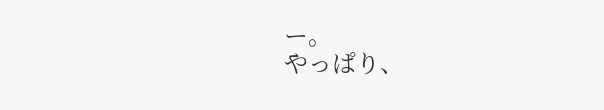ー。
やっぱり、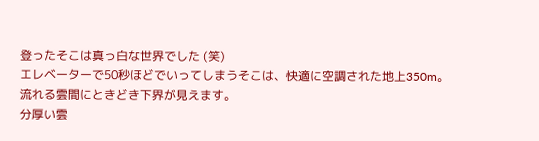登ったそこは真っ白な世界でした (笑)
エレベーターで50秒ほどでいってしまうそこは、快適に空調された地上350m。
流れる雲間にときどき下界が見えます。
分厚い雲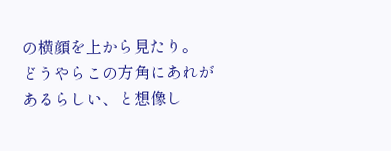の横顔を上から見たり。
どうやらこの方角にあれがあるらしい、と想像し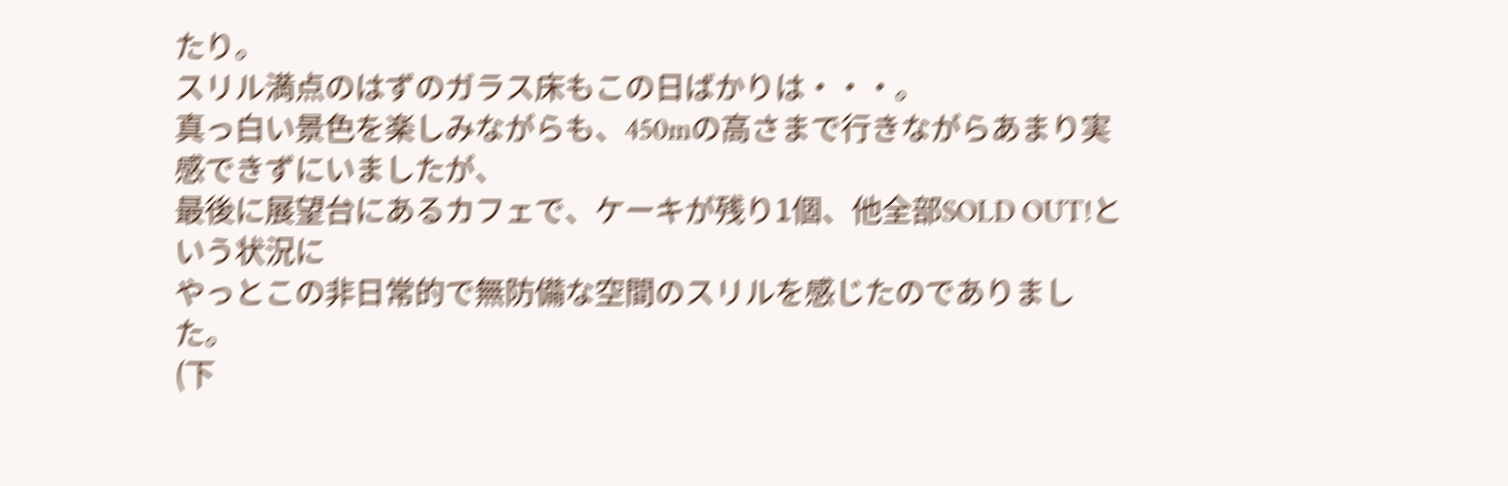たり。
スリル満点のはずのガラス床もこの日ばかりは・・・。
真っ白い景色を楽しみながらも、450mの高さまで行きながらあまり実感できずにいましたが、
最後に展望台にあるカフェで、ケーキが残り1個、他全部SOLD OUT!という状況に
やっとこの非日常的で無防備な空間のスリルを感じたのでありました。
(下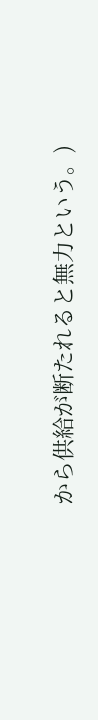から供給が断たれると無力という。)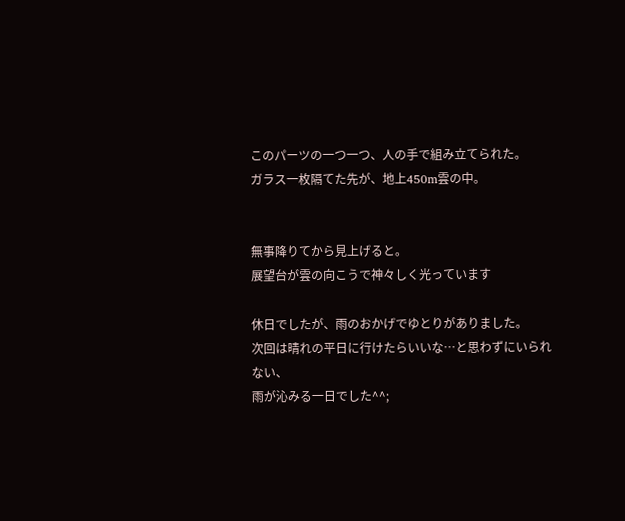このパーツの一つ一つ、人の手で組み立てられた。
ガラス一枚隔てた先が、地上450m雲の中。


無事降りてから見上げると。
展望台が雲の向こうで神々しく光っています

休日でしたが、雨のおかげでゆとりがありました。
次回は晴れの平日に行けたらいいな…と思わずにいられない、
雨が沁みる一日でした^^;